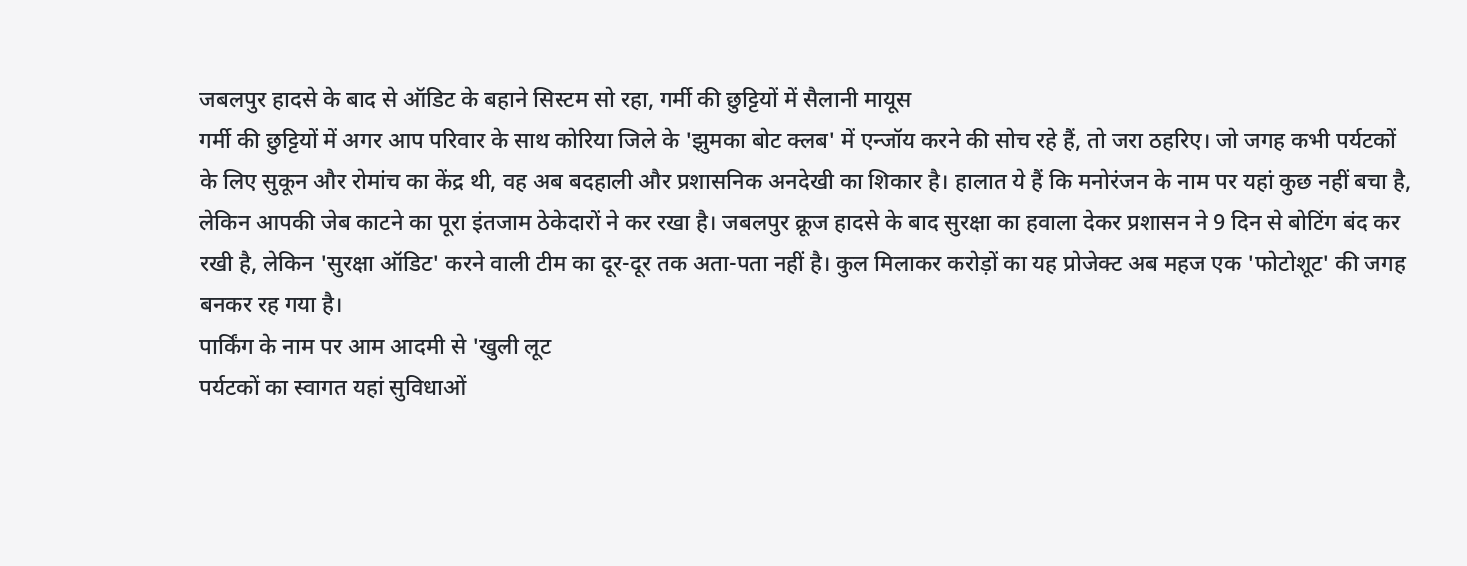जबलपुर हादसे के बाद से ऑडिट के बहाने सिस्टम सो रहा, गर्मी की छुट्टियों में सैलानी मायूस
गर्मी की छुट्टियों में अगर आप परिवार के साथ कोरिया जिले के 'झुमका बोट क्लब' में एन्जॉय करने की सोच रहे हैं, तो जरा ठहरिए। जो जगह कभी पर्यटकों के लिए सुकून और रोमांच का केंद्र थी, वह अब बदहाली और प्रशासनिक अनदेखी का शिकार है। हालात ये हैं कि मनोरंजन के नाम पर यहां कुछ नहीं बचा है, लेकिन आपकी जेब काटने का पूरा इंतजाम ठेकेदारों ने कर रखा है। जबलपुर क्रूज हादसे के बाद सुरक्षा का हवाला देकर प्रशासन ने 9 दिन से बोटिंग बंद कर रखी है, लेकिन 'सुरक्षा ऑडिट' करने वाली टीम का दूर-दूर तक अता-पता नहीं है। कुल मिलाकर करोड़ों का यह प्रोजेक्ट अब महज एक 'फोटोशूट' की जगह बनकर रह गया है।
पार्किंग के नाम पर आम आदमी से 'खुली लूट
पर्यटकों का स्वागत यहां सुविधाओं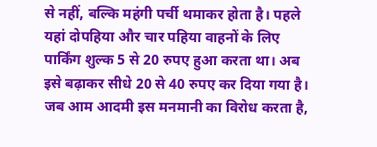से नहीं, बल्कि महंगी पर्ची थमाकर होता है। पहले यहां दोपहिया और चार पहिया वाहनों के लिए पार्किंग शुल्क 5 से 20 रुपए हुआ करता था। अब इसे बढ़ाकर सीधे 20 से 40 रुपए कर दिया गया है। जब आम आदमी इस मनमानी का विरोध करता है,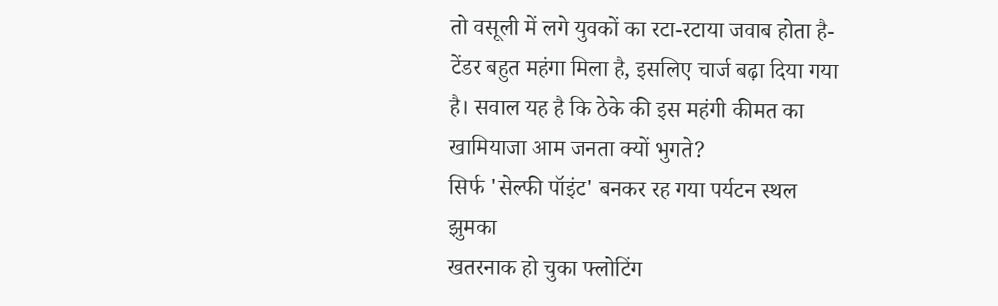तो वसूली में लगे युवकों का रटा-रटाया जवाब होता है- टेंडर बहुत महंगा मिला है, इसलिए चार्ज बढ़ा दिया गया है। सवाल यह है कि ठेके की इस महंगी कीमत का खामियाजा आम जनता क्यों भुगते?
सिर्फ 'सेल्फी पॉइंट' बनकर रह गया पर्यटन स्थल झुमका
खतरनाक हो चुका फ्लोटिंग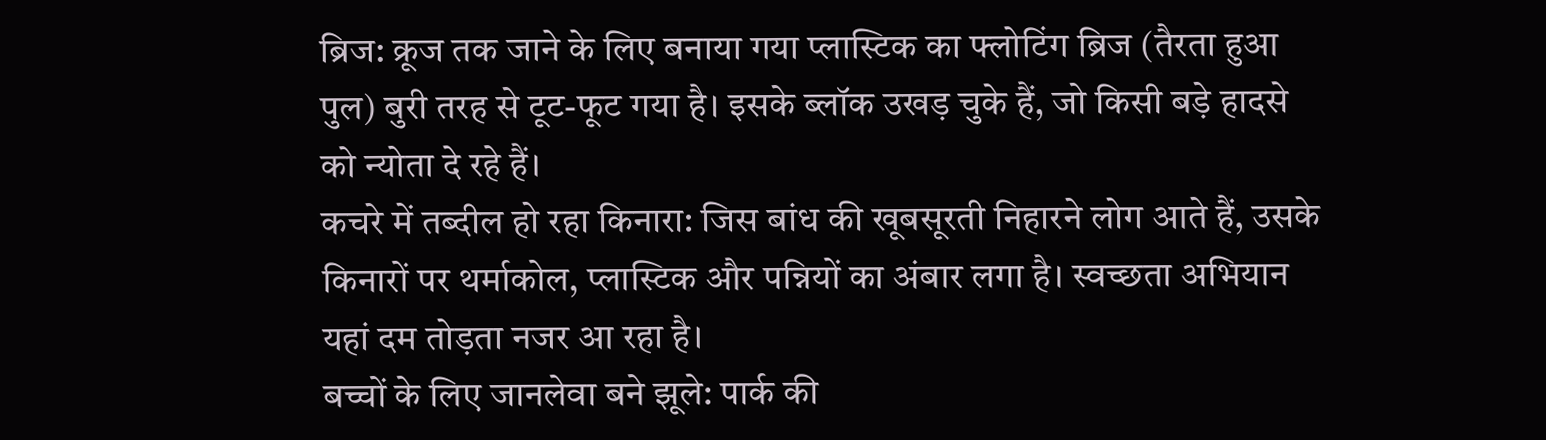ब्रिज: क्रूज तक जाने के लिए बनाया गया प्लास्टिक का फ्लोटिंग ब्रिज (तैरता हुआ पुल) बुरी तरह से टूट-फूट गया है। इसके ब्लॉक उखड़ चुके हैं, जो किसी बड़े हादसे को न्योता दे रहे हैं।
कचरे में तब्दील हो रहा किनारा: जिस बांध की खूबसूरती निहारने लोग आते हैं, उसके किनारों पर थर्माकोल, प्लास्टिक और पन्नियों का अंबार लगा है। स्वच्छता अभियान यहां दम तोड़ता नजर आ रहा है।
बच्चों के लिए जानलेवा बने झूले: पार्क की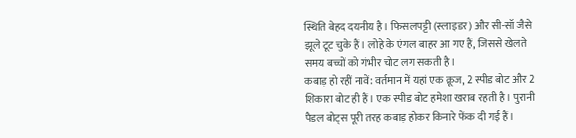स्थिति बेहद दयनीय है। फिसलपट्टी (स्लाइडर) और सी-सॉ जैसे झूले टूट चुके हैं। लोहे के एंगल बाहर आ गए हैं, जिससे खेलते समय बच्चों को गंभीर चोट लग सकती है।
कबाड़ हो रहीं नावें: वर्तमान में यहां एक क्रूज, 2 स्पीड बोट और 2 शिकारा बोट ही हैं। एक स्पीड बोट हमेशा खराब रहती है। पुरानी पैडल बोट्स पूरी तरह कबाड़ होकर किनारे फेंक दी गई हैं।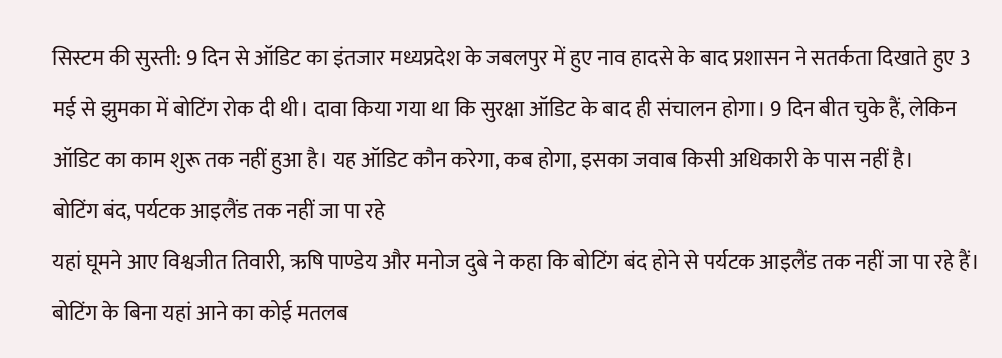सिस्टम की सुस्ती: 9 दिन से ऑडिट का इंतजार मध्यप्रदेश के जबलपुर में हुए नाव हादसे के बाद प्रशासन ने सतर्कता दिखाते हुए 3 मई से झुमका में बोटिंग रोक दी थी। दावा किया गया था कि सुरक्षा ऑडिट के बाद ही संचालन होगा। 9 दिन बीत चुके हैं, लेकिन ऑडिट का काम शुरू तक नहीं हुआ है। यह ऑडिट कौन करेगा, कब होगा, इसका जवाब किसी अधिकारी के पास नहीं है।
बोटिंग बंद, पर्यटक आइलैंड तक नहीं जा पा रहे
यहां घूमने आए विश्वजीत तिवारी, ऋषि पाण्डेय और मनोज दुबे ने कहा कि बोटिंग बंद होने से पर्यटक आइलैंड तक नहीं जा पा रहे हैं। बोटिंग के बिना यहां आने का कोई मतलब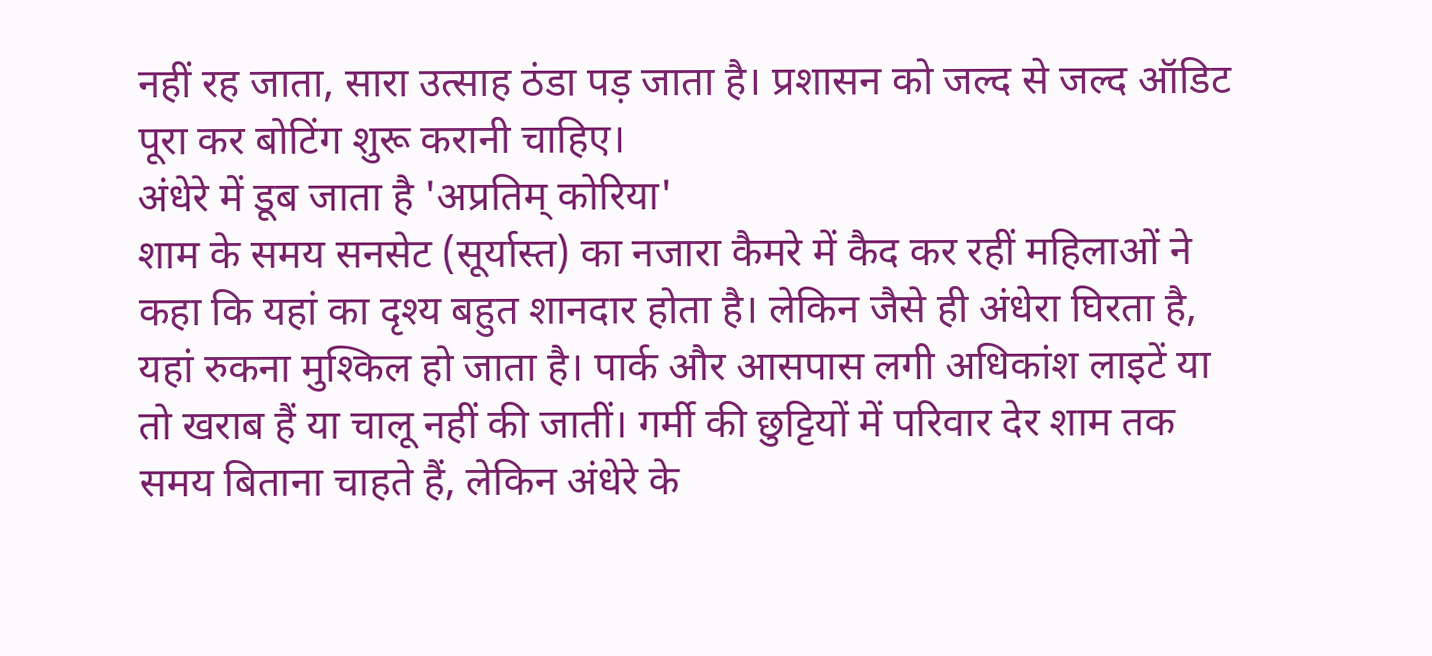नहीं रह जाता, सारा उत्साह ठंडा पड़ जाता है। प्रशासन को जल्द से जल्द ऑडिट पूरा कर बोटिंग शुरू करानी चाहिए।
अंधेरे में डूब जाता है 'अप्रतिम् कोरिया'
शाम के समय सनसेट (सूर्यास्त) का नजारा कैमरे में कैद कर रहीं महिलाओं ने कहा कि यहां का दृश्य बहुत शानदार होता है। लेकिन जैसे ही अंधेरा घिरता है, यहां रुकना मुश्किल हो जाता है। पार्क और आसपास लगी अधिकांश लाइटें या तो खराब हैं या चालू नहीं की जातीं। गर्मी की छुट्टियों में परिवार देर शाम तक समय बिताना चाहते हैं, लेकिन अंधेरे के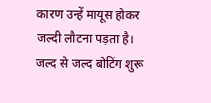कारण उन्हें मायूस होकर जल्दी लौटना पड़ता है।
जल्द से जल्द बोटिंग शुरू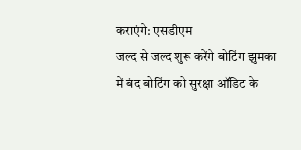कराएंगे: एसडीएम
जल्द से जल्द शुरू करेंगे बोटिंग झुमका में बंद बोटिंग को सुरक्षा ऑडिट के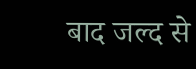बाद जल्द से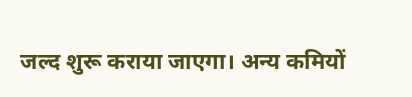जल्द शुरू कराया जाएगा। अन्य कमियों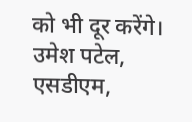को भी दूर करेंगे। उमेश पटेल, एसडीएम,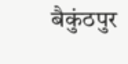बैकुंठपुर